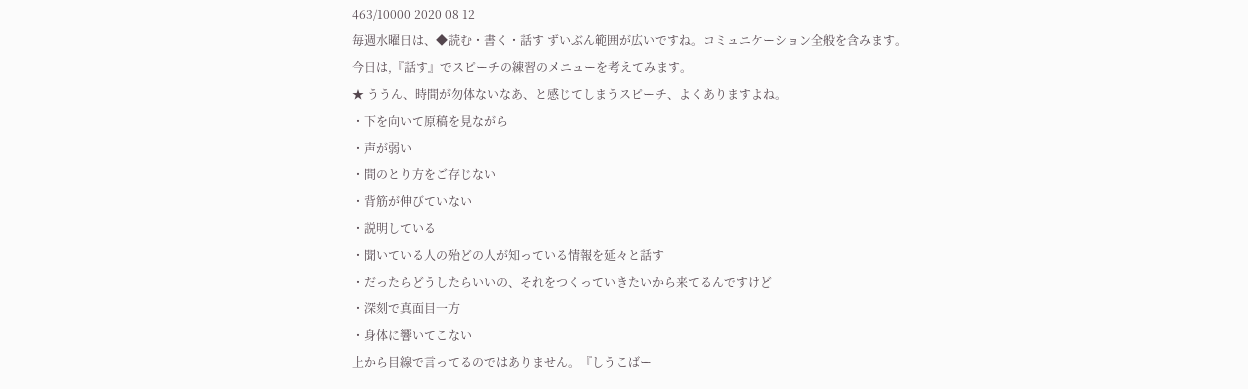463/10000 2020 08 12
毎週水曜日は、◆読む・書く・話す ずいぶん範囲が広いですね。コミュニケーション全般を含みます。
今日は,『話す』でスピーチの練習のメニューを考えてみます。
★ ううん、時間が勿体ないなあ、と感じてしまうスピーチ、よくありますよね。
・下を向いて原稿を見ながら
・声が弱い
・間のとり方をご存じない
・背筋が伸びていない
・説明している
・聞いている人の殆どの人が知っている情報を延々と話す
・だったらどうしたらいいの、それをつくっていきたいから来てるんですけど
・深刻で真面目一方
・身体に響いてこない
上から目線で言ってるのではありません。『しうこばー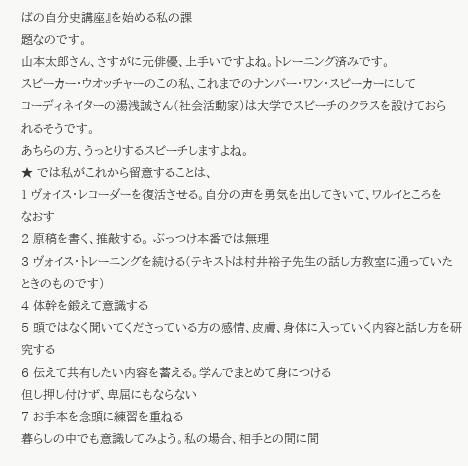ばの自分史講座』を始める私の課
題なのです。
山本太郎さん、さすがに元俳優、上手いですよね。トレーニング済みです。
スピーカー・ウオッチャーのこの私、これまでのナンバー・ワン・スピーカーにして
コーディネイターの湯浅誠さん(社会活動家)は大学でスピーチのクラスを設けておら
れるそうです。
あちらの方、うっとりするスピーチしますよね。
★ では私がこれから留意することは、
1 ヴォイス・レコーダーを復活させる。自分の声を勇気を出してきいて、ワルイところを
なおす
2 原稿を書く、推敲する。 ぶっつけ本番では無理
3 ヴォイス・トレーニングを続ける(テキストは村井裕子先生の話し方教室に通っていた
ときのものです)
4 体幹を鍛えて意識する
5 頭ではなく聞いてくださっている方の感情、皮膚、身体に入っていく内容と話し方を研
究する
6 伝えて共有したい内容を蓄える。学んでまとめて身につける
但し押し付けず、卑屈にもならない
7 お手本を念頭に練習を重ねる
暮らしの中でも意識してみよう。私の場合、相手との間に間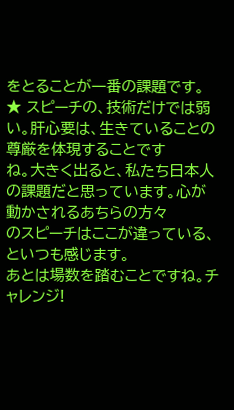をとることが一番の課題です。
★ スピーチの、技術だけでは弱い。肝心要は、生きていることの尊厳を体現することです
ね。大きく出ると、私たち日本人の課題だと思っています。心が動かされるあちらの方々
のスピーチはここが違っている、といつも感じます。
あとは場数を踏むことですね。チャレンジ!